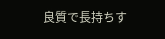良質で長持ちす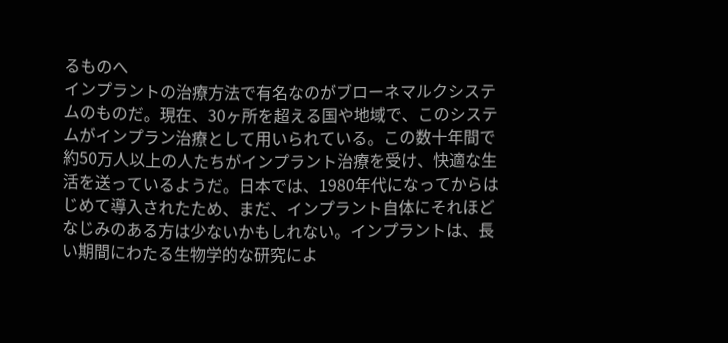るものへ
インプラントの治療方法で有名なのがブローネマルクシステムのものだ。現在、30ヶ所を超える国や地域で、このシステムがインプラン治療として用いられている。この数十年間で約50万人以上の人たちがインプラント治療を受け、快適な生活を送っているようだ。日本では、1980年代になってからはじめて導入されたため、まだ、インプラント自体にそれほどなじみのある方は少ないかもしれない。インプラントは、長い期間にわたる生物学的な研究によ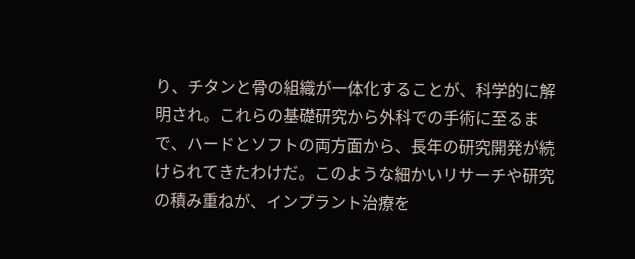り、チタンと骨の組織が一体化することが、科学的に解明され。これらの基礎研究から外科での手術に至るまで、ハードとソフトの両方面から、長年の研究開発が続けられてきたわけだ。このような細かいリサーチや研究の積み重ねが、インプラント治療を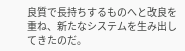良質で長持ちするものへと改良を重ね、新たなシステムを生み出してきたのだ。